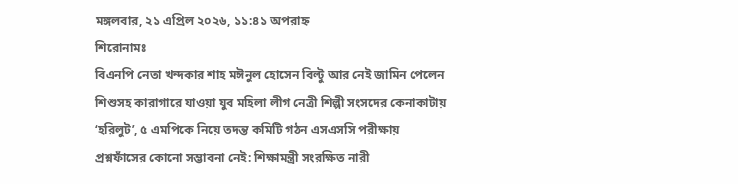মঙ্গলবার, ২১ এপ্রিল ২০২৬, ১১:৪১ অপরাহ্ন
শিরোনামঃ
বিএনপি নেতা খন্দকার শাহ মঈনুল হোসেন বিল্টু আর নেই জামিন পেলেন শিশুসহ কারাগারে যাওয়া যুব মহিলা লীগ নেত্রী শিল্পী সংসদের কেনাকাটায় ‘হরিলুট’, ৫ এমপিকে নিয়ে তদন্ত কমিটি গঠন এসএসসি পরীক্ষায় প্রশ্নফাঁসের কোনো সম্ভাবনা নেই: শিক্ষামন্ত্রী সংরক্ষিত নারী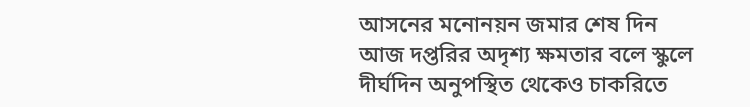আসনের মনোনয়ন জমার শেষ দিন আজ দপ্তরির অদৃশ্য ক্ষমতার বলে স্কুলে দীর্ঘদিন অনুপস্থিত থেকেও চাকরিতে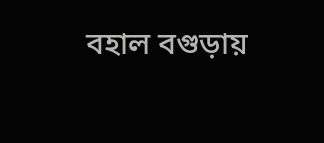বহাল বগুড়ায়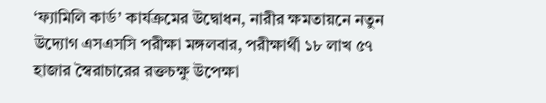‘ফ্যামিলি কার্ড’ কার্যক্রমের উদ্বোধন, নারীর ক্ষমতায়নে নতুন উদ্যোগ এসএসসি পরীক্ষা মঙ্গলবার, পরীক্ষার্থী ১৮ লাখ ৫৭ হাজার স্বৈরাচারের রক্তচক্ষু উপেক্ষা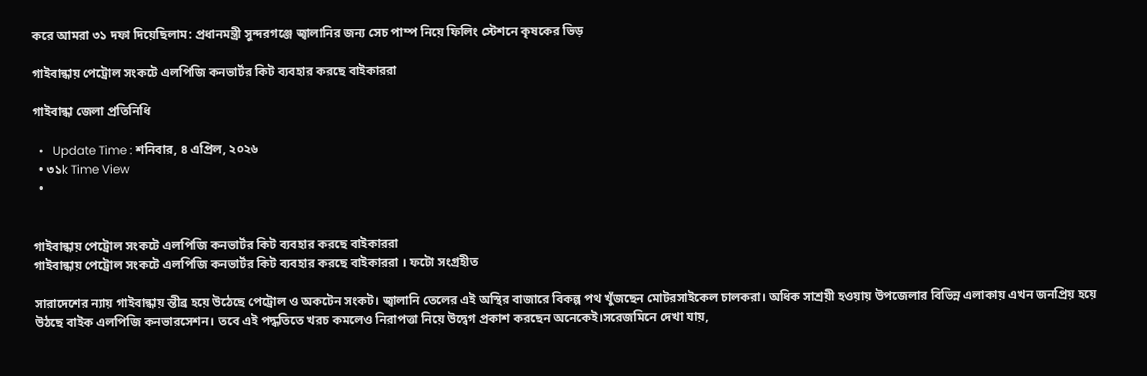করে আমরা ৩১ দফা দিয়েছিলাম: প্রধানমন্ত্রী সুন্দরগঞ্জে জ্বালানির জন্য সেচ পাম্প নিয়ে ফিলিং স্টেশনে কৃষকের ভিড়

গাইবান্ধায় পেট্রোল সংকটে এলপিজি কনভার্টর কিট ব্যবহার করছে বাইকাররা

গাইবান্ধা জেলা প্রতিনিধি

  •   Update Time : শনিবার, ৪ এপ্রিল, ২০২৬
  • ৩১k Time View
  •


গাইবান্ধায় পেট্রোল সংকটে এলপিজি কনভার্টর কিট ব্যবহার করছে বাইকাররা
গাইবান্ধায় পেট্রোল সংকটে এলপিজি কনভার্টর কিট ব্যবহার করছে বাইকাররা । ফটো সংগ্রহীত

সারাদেশের ন্যায় গাইবান্ধায় ন্তীব্র হয়ে উঠেছে পেট্রোল ও অকটেন সংকট। জ্বালানি তেলের এই অস্থির বাজারে বিকল্প পথ খুঁজছেন মোটরসাইকেল চালকরা। অধিক সাশ্রয়ী হওয়ায় উপজেলার বিভিন্ন এলাকায় এখন জনপ্রিয় হয়ে উঠছে বাইক এলপিজি কনভারসেশন। তবে এই পদ্ধতিতে খরচ কমলেও নিরাপত্তা নিয়ে উদ্বেগ প্রকাশ করছেন অনেকেই।সরেজমিনে দেখা যায়,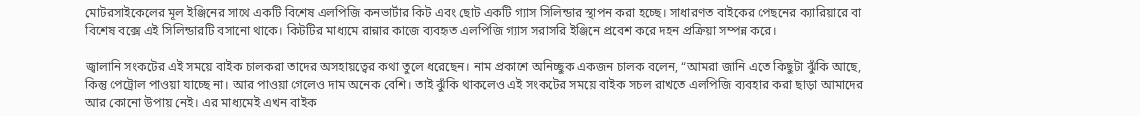মোটরসাইকেলের মূল ইঞ্জিনের সাথে একটি বিশেষ এলপিজি কনভার্টার কিট এবং ছোট একটি গ্যাস সিলিন্ডার স্থাপন করা হচ্ছে। সাধারণত বাইকের পেছনের ক্যারিয়ারে বা বিশেষ বক্সে এই সিলিন্ডারটি বসানো থাকে। কিটটির মাধ্যমে রান্নার কাজে ব্যবহৃত এলপিজি গ্যাস সরাসরি ইঞ্জিনে প্রবেশ করে দহন প্রক্রিয়া সম্পন্ন করে।

জ্বালানি সংকটের এই সময়ে বাইক চালকরা তাদের অসহায়ত্বের কথা তুলে ধরেছেন। নাম প্রকাশে অনিচ্ছুক একজন চালক বলেন, “আমরা জানি এতে কিছুটা ঝুঁকি আছে, কিন্তু পেট্রোল পাওয়া যাচ্ছে না। আর পাওয়া গেলেও দাম অনেক বেশি। তাই ঝুঁকি থাকলেও এই সংকটের সময়ে বাইক সচল রাখতে এলপিজি ব্যবহার করা ছাড়া আমাদের আর কোনো উপায় নেই। এর মাধ্যমেই এখন বাইক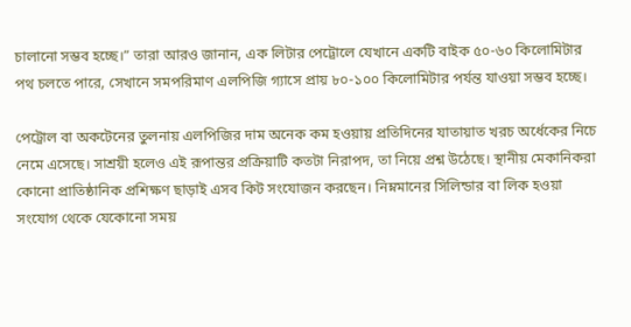চালানো সম্ভব হচ্ছে।” তারা আরও জানান, এক লিটার পেট্রোলে যেখানে একটি বাইক ৫০-৬০ কিলোমিটার পথ চলতে পারে, সেখানে সমপরিমাণ এলপিজি গ্যাসে প্রায় ৮০-১০০ কিলোমিটার পর্যন্ত যাওয়া সম্ভব হচ্ছে।

পেট্রোল বা অকটেনের তুলনায় এলপিজির দাম অনেক কম হওয়ায় প্রতিদিনের যাতায়াত খরচ অর্ধেকের নিচে নেমে এসেছে। সাশ্রয়ী হলেও এই রূপান্তর প্রক্রিয়াটি কতটা নিরাপদ, তা নিয়ে প্রশ্ন উঠেছে। স্থানীয় মেকানিকরা কোনো প্রাতিষ্ঠানিক প্রশিক্ষণ ছাড়াই এসব কিট সংযোজন করছেন। নিম্নমানের সিলিন্ডার বা লিক হওয়া সংযোগ থেকে যেকোনো সময়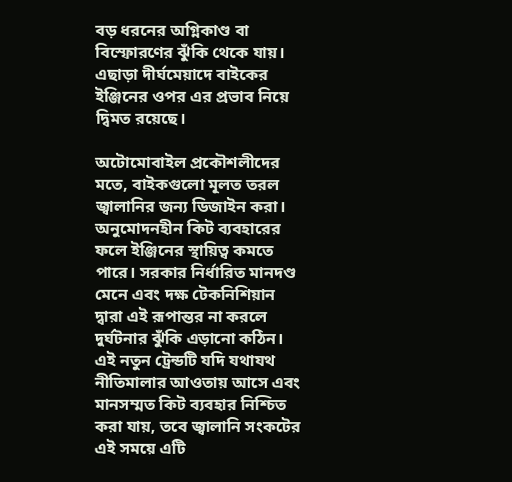বড় ধরনের অগ্নিকাণ্ড বা বিস্ফোরণের ঝুঁকি থেকে যায়। এছাড়া দীর্ঘমেয়াদে বাইকের ইঞ্জিনের ওপর এর প্রভাব নিয়ে দ্বিমত রয়েছে।

অটোমোবাইল প্রকৌশলীদের মতে, বাইকগুলো মূলত তরল জ্বালানির জন্য ডিজাইন করা। অনুমোদনহীন কিট ব্যবহারের ফলে ইঞ্জিনের স্থায়িত্ব কমতে পারে। সরকার নির্ধারিত মানদণ্ড মেনে এবং দক্ষ টেকনিশিয়ান দ্বারা এই রূপান্তর না করলে দুর্ঘটনার ঝুঁকি এড়ানো কঠিন। এই নতুন ট্রেন্ডটি যদি যথাযথ নীতিমালার আওতায় আসে এবং মানসম্মত কিট ব্যবহার নিশ্চিত করা যায়, তবে জ্বালানি সংকটের এই সময়ে এটি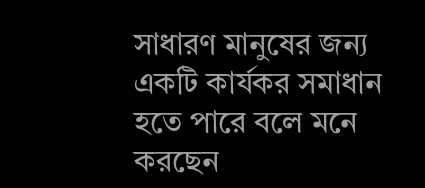সাধারণ মানুষের জন্য একটি কার্যকর সমাধান হতে পারে বলে মনে করছেন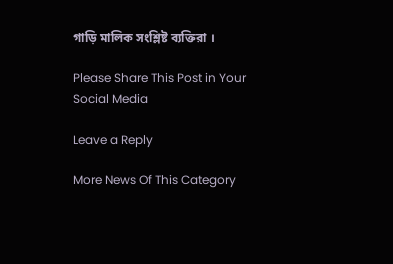গাড়ি মালিক সংশ্লিষ্ট ব্যক্তিরা ।

Please Share This Post in Your Social Media

Leave a Reply

More News Of This Category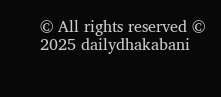© All rights reserved © 2025 dailydhakabani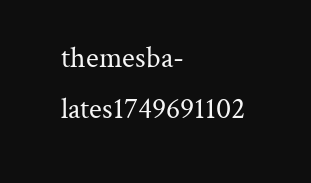themesba-lates1749691102